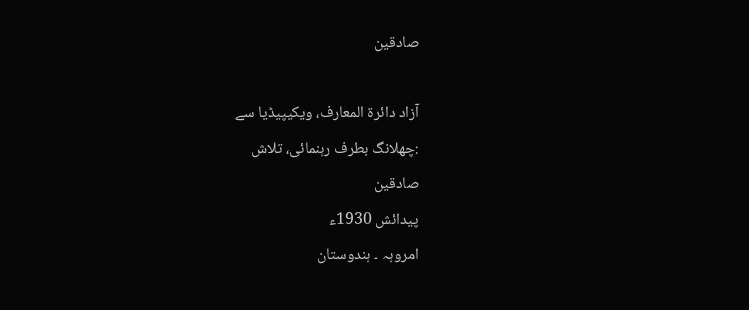صادقین

آزاد دائرۃ المعارف، ویکیپیڈیا سے
:چھلانگ بطرف رہنمائی، تلاش
صادقین
پیدائش 1930ء
امروہہ ۔ ہندوستان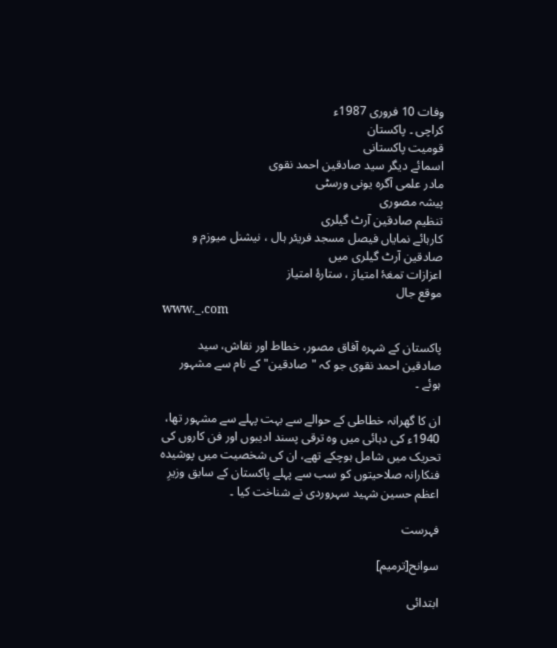وفات 10 فروری 1987ء
کراچی ۔ پاکستان
قومیت پاکستانی
اسمائے دیگر سید صادقین احمد نقوی
مادر علمی آگرہ یونی ورسٹی
پیشہ مصوری
تنظیم صادقین آرٹ گیلری
کارہائے نمایاں فیصل مسجد فریئر ہال ، نیشنل میوزم و صادقین آرٹ گیلری میں
اعزازات تمغۂ امتیاز ، ستارۂ امتیاز
موقع جال
www._.com

پاکستان کے شہرہ آفاق مصور، خطاط اور نقاش، سید صادقین احمد نقوی جو کہ "صادقین" کے نام سے مشہور ہوئے ۔

ان کا گھرانہ خطاطی کے حوالے سے بہت پہلے سے مشہور تھا، 1940ء کی دہائی میں وہ ترقی پسند ادیبوں اور فن کاروں کی تحریک میں شامل ہوچکے تھے، ان کی شخصیت میں پوشیدہ فنکارانہ صلاحیتوں کو سب سے پہلے پاکستان کے سابق وزیرِ اعظم حسین شہید سہروردی نے شناخت کیا ۔

فہرست

سوانح[ترمیم]

ابتدائی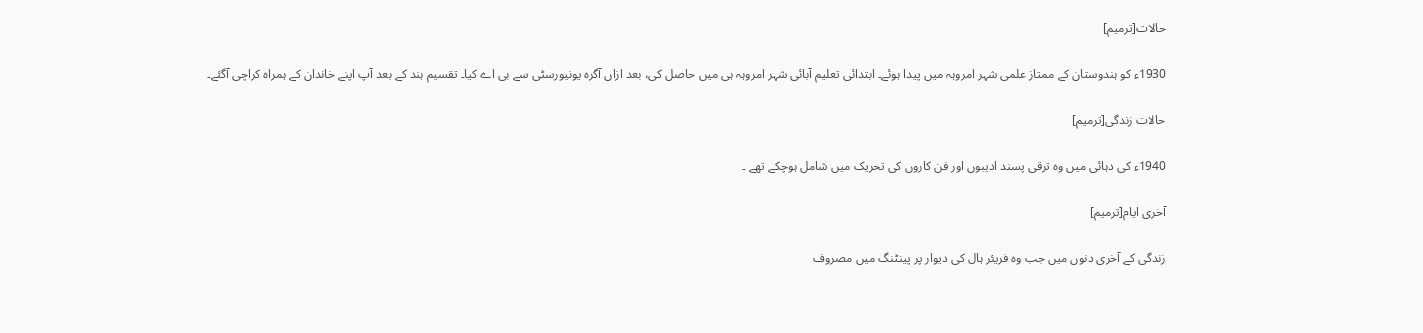حالات[ترمیم]

1930ء کو ہندوستان کے ممتاز علمی شہر امروہہ میں پیدا ہوئے۔ ابتدائی تعلیم آبائی شہر امروہہ ہی میں حاصل کی، بعد ازاں آگرہ یونیورسٹی سے بی اے کیا۔ تقسیم ہند کے بعد آپ اپنے خاندان کے ہمراہ کراچی آگئے۔

حالات زندگی[ترمیم]

1940ء کی دہائی میں وہ ترقی پسند ادیبوں اور فن کاروں کی تحریک میں شامل ہوچکے تھے ۔

آخری ایام[ترمیم]

زندگی کے آخری دنوں میں جب وہ فریئر ہال کی دیوار پر پینٹنگ میں مصروف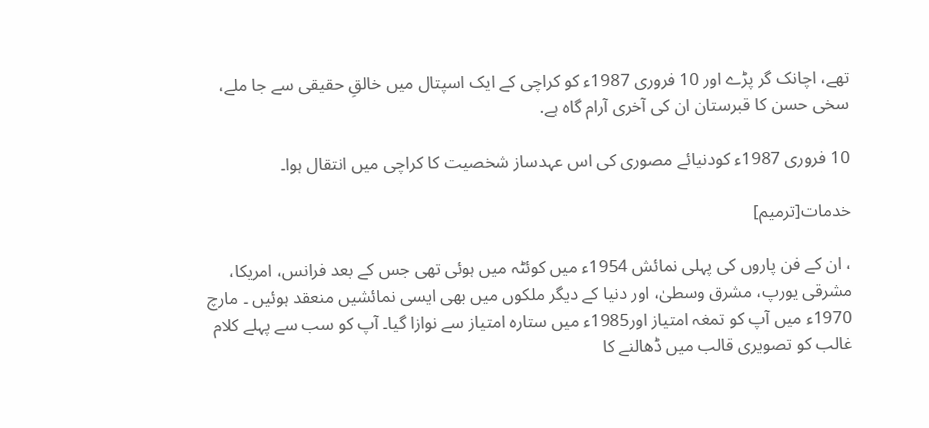تھے، اچانک گر پڑے اور 10 فروری 1987ء کو کراچی کے ایک اسپتال میں خالقِ حقیقی سے جا ملے، سخی حسن کا قبرستان ان کی آخری آرام گاہ ہے.

10 فروری 1987ء کودنیائے مصوری کی اس عہدساز شخصیت کا کراچی میں انتقال ہوا۔

خدمات[ترمیم]

، ان کے فن پاروں کی پہلی نمائش 1954ء میں کوئٹہ میں ہوئی تھی جس کے بعد فرانس، امریکا، مشرقی یورپ، مشرق وسطیٰ، اور دنیا کے دیگر ملکوں میں بھی ایسی نمائشیں منعقد ہوئیں ۔ مارچ 1970ء میں آپ کو تمغہ امتیاز اور1985ء میں ستارہ امتیاز سے نوازا گیا۔ آپ کو سب سے پہلے کلام غالب کو تصویری قالب میں ڈھالنے کا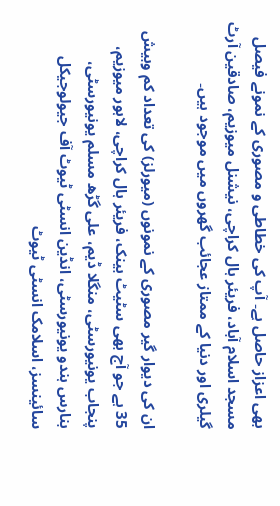بھی اعزاز حاصل ہے۔ آپ کی خطاطی و مصوری کے نمونے فیصل مسجد اسلام آباد، فریئر ہال کراچی، نیشنل میوزیم، صادقین آرٹ گیلری اور دنیا کے ممتاز عجائب گھروں میں موجود ہیں۔

ان کی دیوار گیر مصوری کے نمونوں (میورلز) کی تعداد کم وبیش 35 ہے جو آج بھی سٹیٹ بینک، فریئر ہال کراچی، لاہور میوزیم، پنجاب یونیورسٹی، منگلا ڈیم، علی گڑھ مسلم یونیورسٹی، بنارس ہندو یونیورسٹی، انڈین انسٹی ٹیوٹ آف جیولوجیکل سائینسز، اسلامک انسٹی ٹیوٹ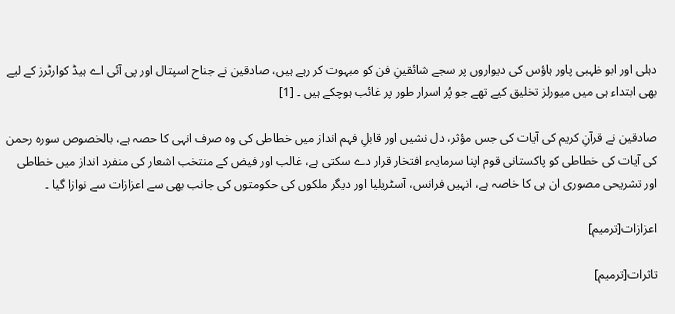دہلی اور ابو ظہبی پاور ہاؤس کی دیواروں پر سجے شائقینِ فن کو مبہوت کر رہے ہیں، صادقین نے جناح اسپتال اور پی آئی اے ہیڈ کوارٹرز کے لیے بھی ابتداء ہی میں میورلز تخلیق کیے تھے جو پُر اسرار طور پر غائب ہوچکے ہیں ۔ [1]

صادقین نے قرآنِ کریم کی آیات کی جس مؤثر، دل نشیں اور قابلِ فہم انداز میں خطاطی کی وہ صرف انہی کا حصہ ہے، بالخصوص سورہ رحمن کی آیات کی خطاطی کو پاکستانی قوم اپنا سرمایہء افتخار قرار دے سکتی ہے، غالب اور فیض کے منتخب اشعار کی منفرد انداز میں خطاطی اور تشریحی مصوری ان ہی کا خاصہ ہے، انہیں فرانس، آسٹریلیا اور دیگر ملکوں کی حکومتوں کی جانب بھی سے اعزازات سے نوازا گیا ۔

اعزازات[ترمیم]

تاثرات[ترمیم]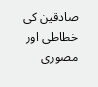صادقین کی خطاطی اور مصوری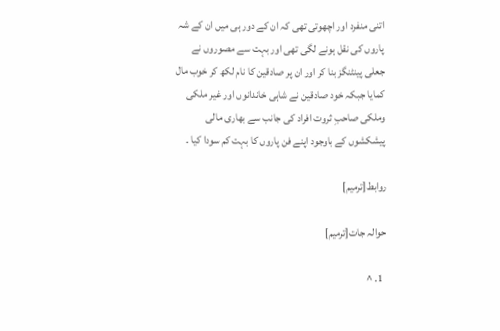اتنی منفرد اور اچھوتی تھی کہ ان کے دور ہی میں ان کے شہ پاروں کی نقل ہونے لگی تھی اور بہت سے مصوروں نے جعلی پینٹنگز بنا کر اور ان پر صادقین کا نام لکھ کر خوب مال کمایا جبکہ خود صادقین نے شاہی خاندانوں اور غیر ملکی وملکی صاحبِ ثروت افراد کی جانب سے بھاری مالی پیشکشوں کے باوجود اپنے فن پاروں کا بہت کم سودا کیا ۔

روابط[ترمیم]

حوالہ جات[ترمیم]

  1. ^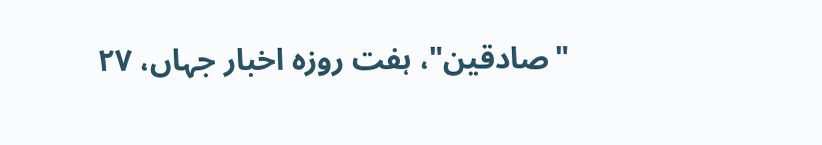"صادقین"، ہفت روزہ اخبار جہاں، ۲۷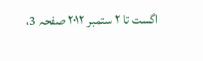اگست تا ۲ ستمبر ۲۰۱۲ صفحہ 3،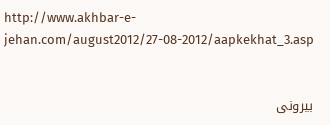http://www.akhbar-e-jehan.com/august2012/27-08-2012/aapkekhat_3.asp


بیرونی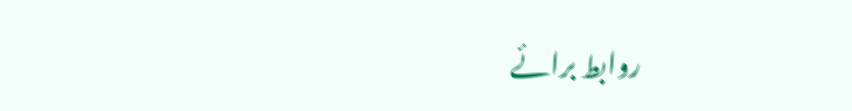روابط برائے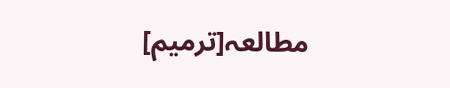مطالعہ[ترمیم]